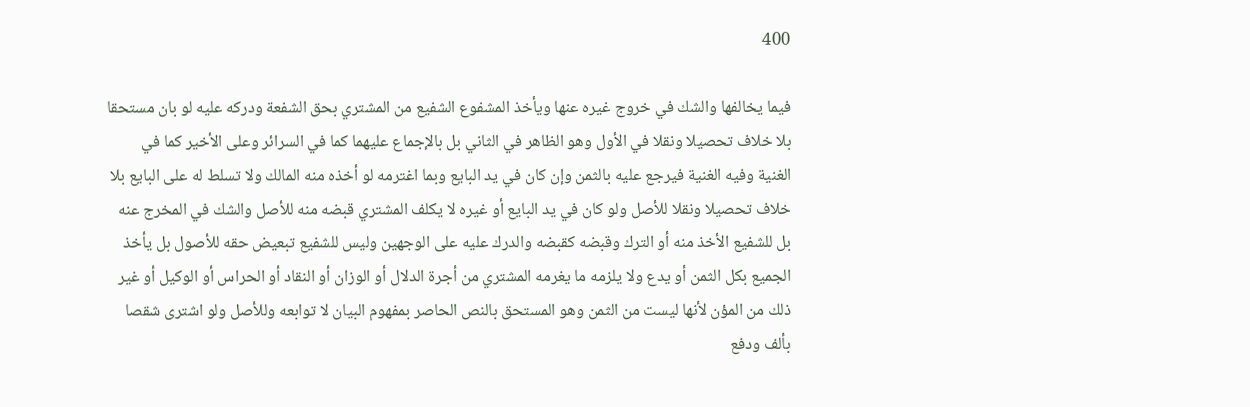400

فيما يخالفها والشك في خروج غيره عنها ويأخذ المشفوع الشفيع من المشتري بحق الشفعة ودركه عليه لو بان مستحقا بلا خلاف تحصيلا ونقلا في الأول وهو الظاهر في الثاني بل بالإجماع عليهما كما في السرائر وعلى الأخير كما في الغنية وفيه الغنية فيرجع عليه بالثمن وإن كان في يد البايع وبما اغترمه لو أخذه منه المالك ولا تسلط له على البايع بلا خلاف تحصيلا ونقلا للأصل ولو كان في يد البايع أو غيره لا يكلف المشتري قبضه منه للأصل والشك في المخرج عنه بل للشفيع الأخذ منه أو الترك وقبضه كقبضه والدرك عليه على الوجهين وليس للشفيع تبعيض حقه للأصول بل يأخذ الجميع بكل الثمن أو يدع ولا يلزمه ما يغرمه المشتري من أجرة الدلال أو الوزان أو النقاد أو الحراس أو الوكيل أو غير ذلك من المؤن لأنها ليست من الثمن وهو المستحق بالنص الحاصر بمفهوم البيان لا توابعه وللأصل ولو اشترى شقصا بألف ودفع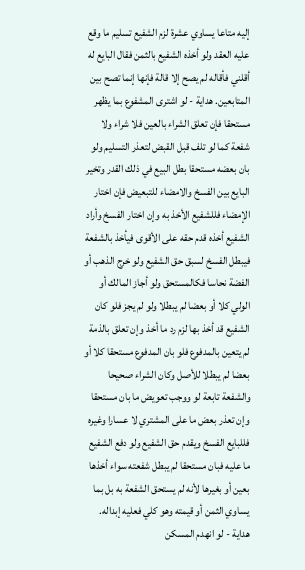إليه متاعا يساوي عشرة لزم الشفيع تسليم ما وقع عليه العقد ولو أخذه الشفيع بالثمن فقال البايع له أقلني فأقاله لم يصح إلا قالة فإنها إنما تصح بين المتابعين. هداية - لو اشترى المشفوع بما يظهر مستحقا فإن تعلق الشراء بالعين فلا شراء ولا شفعة كما لو تلف قبل القبض لتعذر التسليم ولو بان بعضه مستحقا بطل البيع في ذلك القدر وتخير البايع بين الفسخ والامضاء للتبعيض فإن اختار الإمضاء فللشفيع الأخذ به وإن اختار الفسخ وأراد الشفيع أخذه قدم حقه على الأقوى فيأخذ بالشفعة فيبطل الفسخ لسبق حق الشفيع ولو خرج الذهب أو الفضة نحاسا فكالمستحق ولو أجاز المالك أو الولي كلا أو بعضا لم يبطلا ولو لم يجز فلو كان الشفيع قد أخذ بها لزم رد ما أخذ وإن تعلق بالذمة لم يتعين بالمدفوع فلو بان المدفوع مستحقا كلا أو بعضا لم يبطلا للأصل وكان الشراء صحيحا والشفعة تابعة لو ووجب تعويض ما بان مستحقا وإن تعذر بعض ما على المشتري لا عسارا وغيره فللبايع الفسخ ويقدم حق الشفيع ولو دفع الشفيع ما عليه فبان مستحقا لم يبطل شفعته سواء أخذها بعين أو بغيرها لأنه لم يستحق الشفعة به بل بما يساوي الثمن أو قيمته وهو كلي فعليه إبداله. هداية - لو انهدم المسكن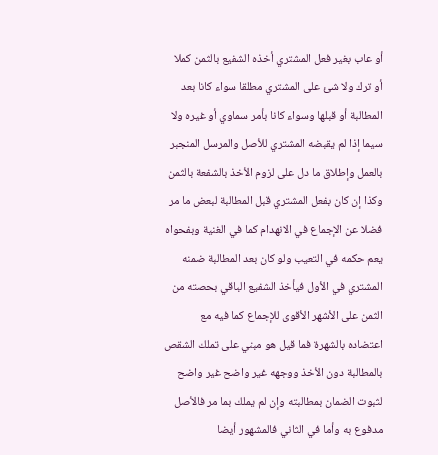أو عاب بغير فعل المشتري أخذه الشفيع بالثمن كملا أو ترك ولا شئ على المشتري مطلقا سواء كانا بعد المطالبة أو قبلها وسواء كانا بأمر سماوي أو غيره ولا سيما إذا لم يقبضه المشتري للأصل والمرسل المنجبر بالعمل وإطلاق ما دل على لزوم الأخذ بالشفعة بالثمن وكذا إن كان بفعل المشتري قبل المطالبة لبعض ما مر فضلا عن الإجماع في الانهدام كما في الغنية وبفحواه يعم حكمه في التعيب ولو كان بعد المطالبة ضمنه المشتري في الأول فيأخذ الشفيع الباقي بحصته من الثمن على الأشهر الأقوى للإجماع كما فيه مع اعتضاده بالشهرة فما قيل هو مبني على تملك الشقص بالمطالبة دون الأخذ ووجهه غير واضح غير واضح لثبوت الضمان بمطالبته وإن لم يملك بما مر فالأصل مدفوع به وأما في الثاني فالمشهور أيضا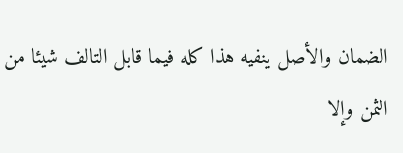الضمان والأصل ينفيه هذا كله فيما قابل التالف شيئا من الثمن وإلا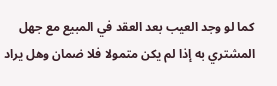كما لو وجد العيب بعد العقد في المبيع مع جهل المشتري به إذا لم يكن متمولا فلا ضمان وهل يراد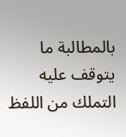بالمطالبة ما يتوقف عليه التملك من اللفظ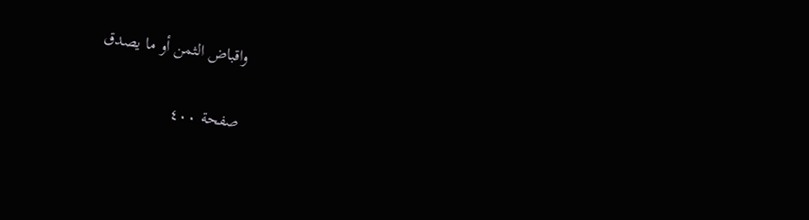واقباض الثمن أو ما يصدق

صفحة ٤٠٠